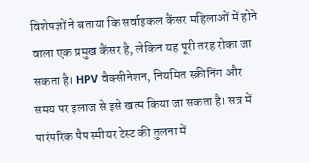विशेषज्ञों ने बताया कि सर्वाइकल कैंसर महिलाओं में होने वाला एक प्रमुख कैंसर है, लेकिन यह पूरी तरह रोका जा सकता है। HPV वैक्सीनेशन, नियमित स्क्रीनिंग और समय पर इलाज से इसे खत्म किया जा सकता है। सत्र में पारंपरिक पैप स्मीयर टेस्ट की तुलना में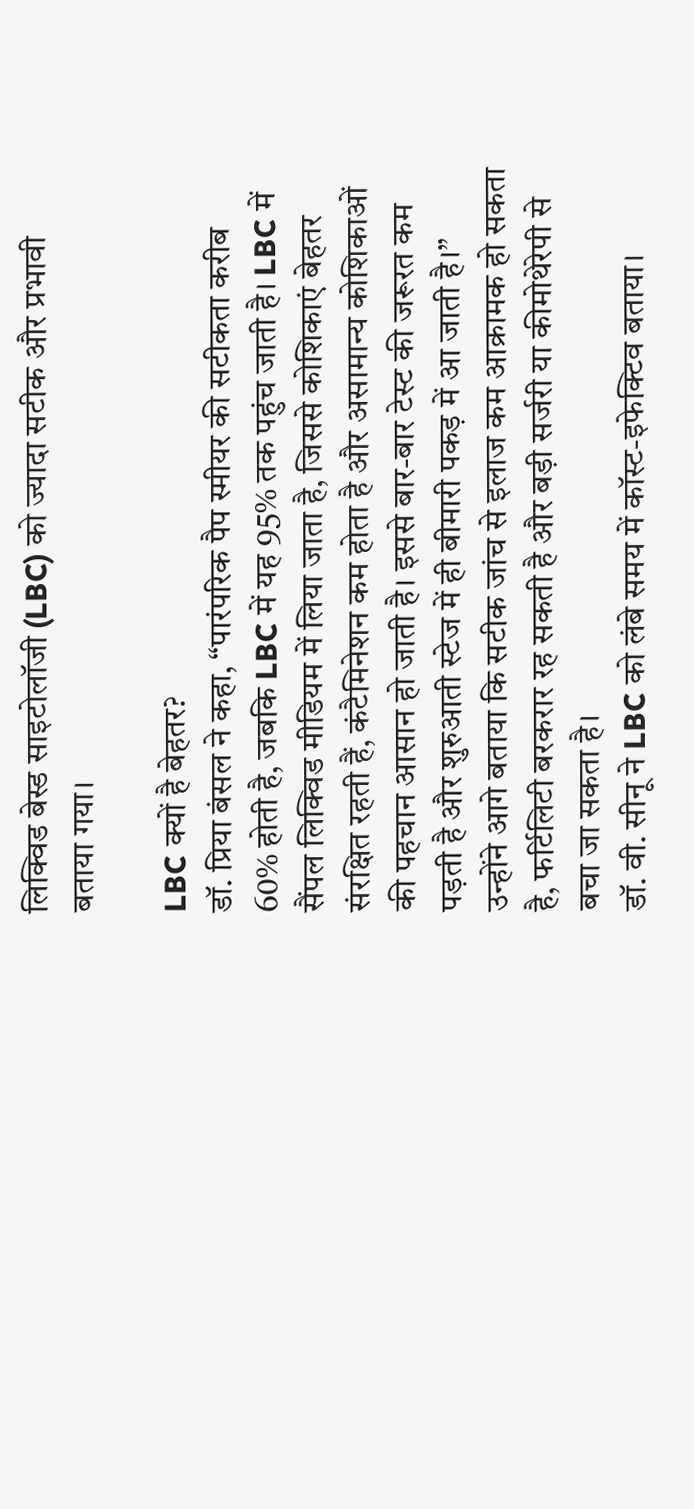लिक्विड बेस्ड साइटोलॉजी (LBC) को ज्यादा सटीक और प्रभावी बताया गया।

LBC क्यों है बेहतर?
डॉ. प्रिया बंसल ने कहा, “पारंपरिक पैप स्मीयर की सटीकता करीब 60% होती है, जबकि LBC में यह 95% तक पहुंच जाती है। LBC में सैंपल लिक्विड मीडियम में लिया जाता है, जिससे कोशिकाएं बेहतर संरक्षित रहती हैं, कंटैमिनेशन कम होता है और असामान्य कोशिकाओं की पहचान आसान हो जाती है। इससे बार-बार टेस्ट की जरूरत कम पड़ती है और शुरुआती स्टेज में ही बीमारी पकड़ में आ जाती है।”
उन्होंने आगे बताया कि सटीक जांच से इलाज कम आक्रामक हो सकता है, फर्टिलिटी बरकरार रह सकती है और बड़ी सर्जरी या कीमोथेरेपी से बचा जा सकता है।
डॉ. वी. सीनू ने LBC को लंबे समय में कॉस्ट-इफेक्टिव बताया।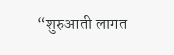“शुरुआती लागत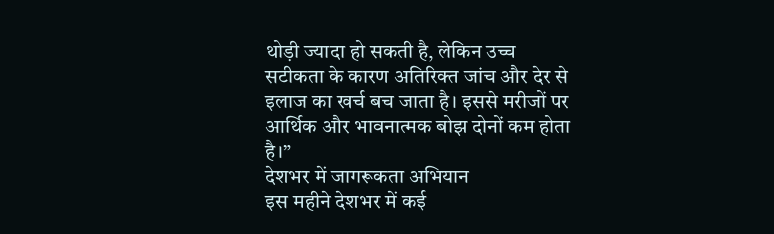थोड़ी ज्यादा हो सकती है, लेकिन उच्च सटीकता के कारण अतिरिक्त जांच और देर से इलाज का खर्च बच जाता है। इससे मरीजों पर आर्थिक और भावनात्मक बोझ दोनों कम होता है।”
देशभर में जागरूकता अभियान
इस महीने देशभर में कई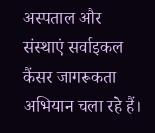अस्पताल और संस्थाएं सर्वाइकल कैंसर जागरूकता अभियान चला रहे हैं।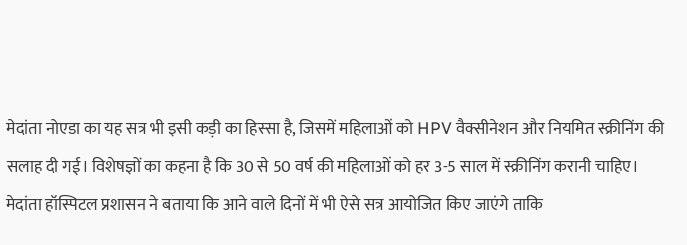मेदांता नोएडा का यह सत्र भी इसी कड़ी का हिस्सा है, जिसमें महिलाओं को HPV वैक्सीनेशन और नियमित स्क्रीनिंग की सलाह दी गई। विशेषज्ञों का कहना है कि 30 से 50 वर्ष की महिलाओं को हर 3-5 साल में स्क्रीनिंग करानी चाहिए।
मेदांता हॉस्पिटल प्रशासन ने बताया कि आने वाले दिनों में भी ऐसे सत्र आयोजित किए जाएंगे ताकि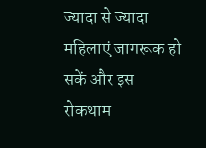ज्यादा से ज्यादा महिलाएं जागरूक हो सकें और इस रोकथाम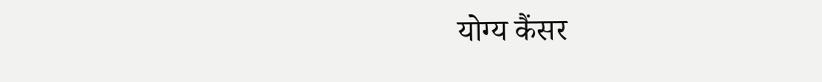योग्य कैंसर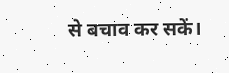से बचाव कर सकें।